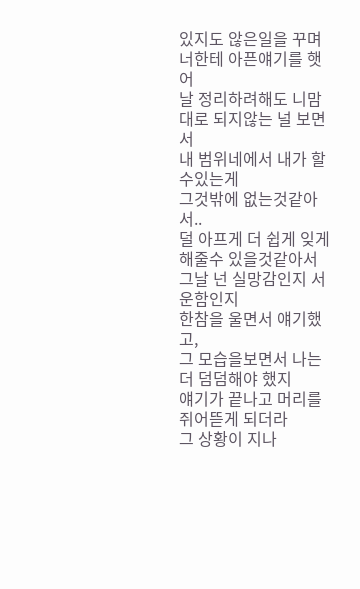있지도 않은일을 꾸며
너한테 아픈얘기를 햇어
날 정리하려해도 니맘대로 되지않는 널 보면서
내 범위네에서 내가 할수있는게
그것밖에 없는것같아서..
덜 아프게 더 쉽게 잊게 해줄수 있을것같아서
그날 넌 실망감인지 서운함인지
한참을 울면서 얘기했고,
그 모습을보면서 나는 더 덤덤해야 했지
얘기가 끝나고 머리를 쥐어뜯게 되더라
그 상황이 지나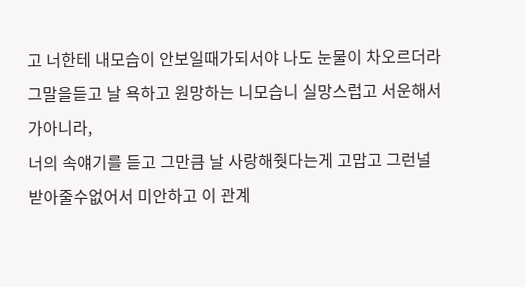고 너한테 내모습이 안보일때가되서야 나도 눈물이 차오르더라
그말을듣고 날 욕하고 원망하는 니모습니 실망스럽고 서운해서가아니라,
너의 속얘기를 듣고 그만큼 날 사랑해줫다는게 고맙고 그런널 받아줄수없어서 미안하고 이 관계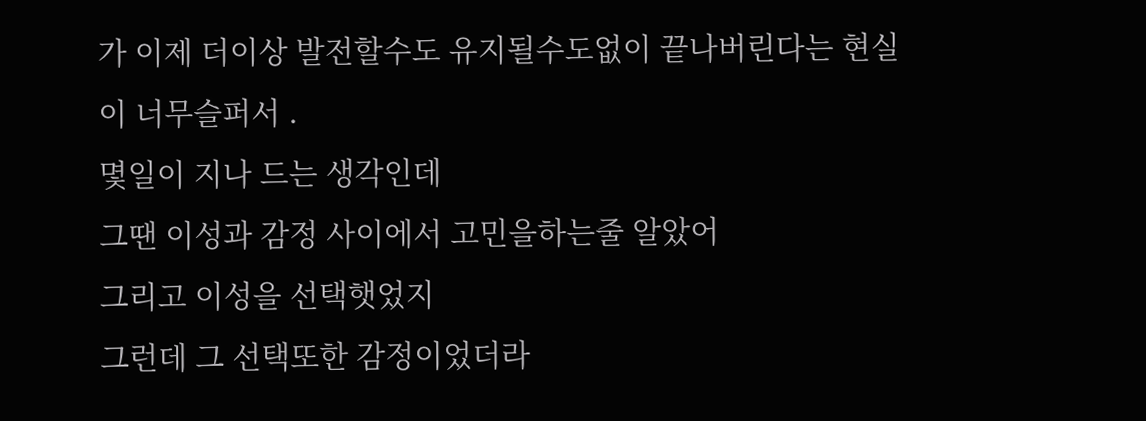가 이제 더이상 발전할수도 유지될수도없이 끝나버린다는 현실이 너무슬퍼서 .
몇일이 지나 드는 생각인데
그땐 이성과 감정 사이에서 고민을하는줄 알았어
그리고 이성을 선택햇었지
그런데 그 선택또한 감정이었더라